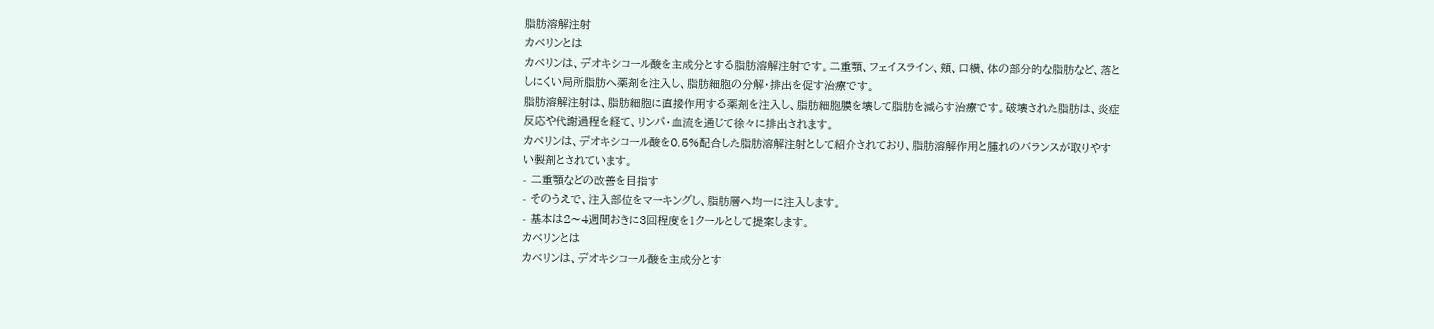脂肪溶解注射
カベリンとは
カベリンは、デオキシコール酸を主成分とする脂肪溶解注射です。二重顎、フェイスライン、頬、口横、体の部分的な脂肪など、落としにくい局所脂肪へ薬剤を注入し、脂肪細胞の分解・排出を促す治療です。
脂肪溶解注射は、脂肪細胞に直接作用する薬剤を注入し、脂肪細胞膜を壊して脂肪を減らす治療です。破壊された脂肪は、炎症反応や代謝過程を経て、リンパ・血流を通じて徐々に排出されます。
カベリンは、デオキシコール酸を0.5%配合した脂肪溶解注射として紹介されており、脂肪溶解作用と腫れのバランスが取りやすい製剤とされています。
- 二重顎などの改善を目指す
- そのうえで、注入部位をマーキングし、脂肪層へ均一に注入します。
- 基本は2〜4週間おきに3回程度を1クールとして提案します。
カベリンとは
カベリンは、デオキシコール酸を主成分とす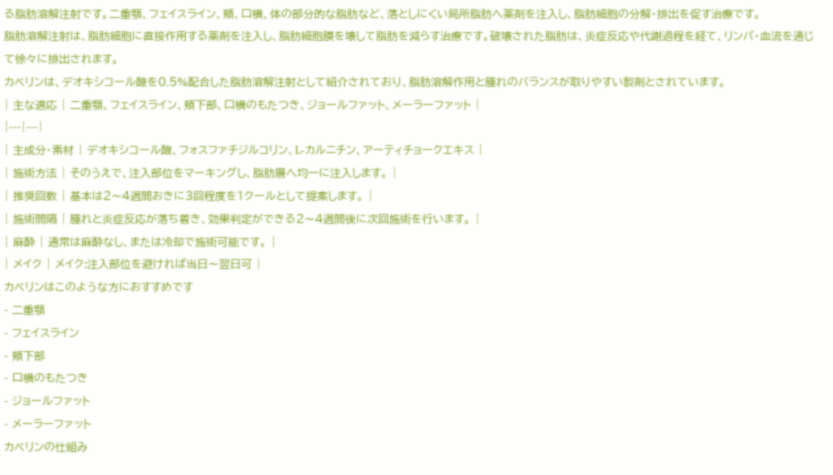る脂肪溶解注射です。二重顎、フェイスライン、頬、口横、体の部分的な脂肪など、落としにくい局所脂肪へ薬剤を注入し、脂肪細胞の分解・排出を促す治療です。
脂肪溶解注射は、脂肪細胞に直接作用する薬剤を注入し、脂肪細胞膜を壊して脂肪を減らす治療です。破壊された脂肪は、炎症反応や代謝過程を経て、リンパ・血流を通じて徐々に排出されます。
カベリンは、デオキシコール酸を0.5%配合した脂肪溶解注射として紹介されており、脂肪溶解作用と腫れのバランスが取りやすい製剤とされています。
| 主な適応 | 二重顎、フェイスライン、頬下部、口横のもたつき、ジョールファット、メーラーファット |
|---|---|
| 主成分・素材 | デオキシコール酸、フォスファチジルコリン、L-カルニチン、アーティチョークエキス |
| 施術方法 | そのうえで、注入部位をマーキングし、脂肪層へ均一に注入します。 |
| 推奨回数 | 基本は2〜4週間おきに3回程度を1クールとして提案します。 |
| 施術間隔 | 腫れと炎症反応が落ち着き、効果判定ができる2〜4週間後に次回施術を行います。 |
| 麻酔 | 通常は麻酔なし、または冷却で施術可能です。 |
| メイク | メイク:注入部位を避ければ当日〜翌日可 |
カベリンはこのような方におすすめです
- 二重顎
- フェイスライン
- 頬下部
- 口横のもたつき
- ジョールファット
- メーラーファット
カベリンの仕組み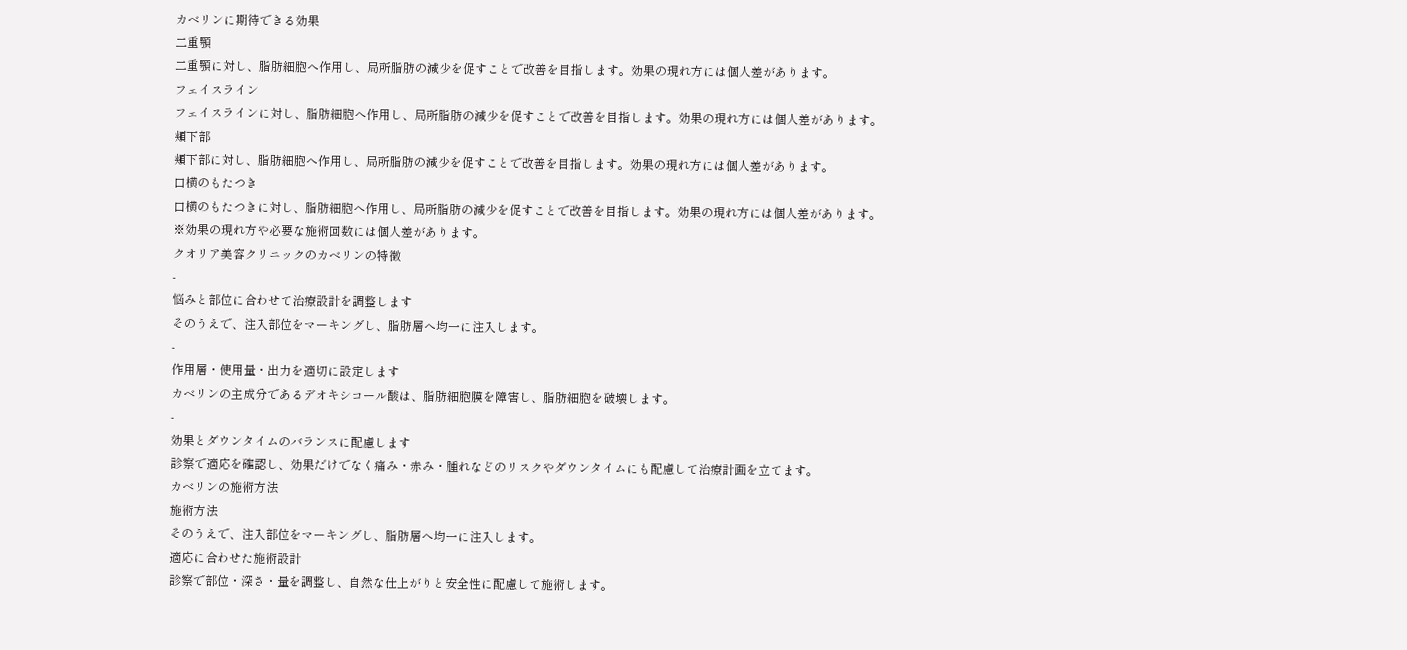カベリンに期待できる効果
二重顎
二重顎に対し、脂肪細胞へ作用し、局所脂肪の減少を促すことで改善を目指します。効果の現れ方には個人差があります。
フェイスライン
フェイスラインに対し、脂肪細胞へ作用し、局所脂肪の減少を促すことで改善を目指します。効果の現れ方には個人差があります。
頬下部
頬下部に対し、脂肪細胞へ作用し、局所脂肪の減少を促すことで改善を目指します。効果の現れ方には個人差があります。
口横のもたつき
口横のもたつきに対し、脂肪細胞へ作用し、局所脂肪の減少を促すことで改善を目指します。効果の現れ方には個人差があります。
※効果の現れ方や必要な施術回数には個人差があります。
クオリア美容クリニックのカベリンの特徴
-
悩みと部位に合わせて治療設計を調整します
そのうえで、注入部位をマーキングし、脂肪層へ均一に注入します。
-
作用層・使用量・出力を適切に設定します
カベリンの主成分であるデオキシコール酸は、脂肪細胞膜を障害し、脂肪細胞を破壊します。
-
効果とダウンタイムのバランスに配慮します
診察で適応を確認し、効果だけでなく痛み・赤み・腫れなどのリスクやダウンタイムにも配慮して治療計画を立てます。
カベリンの施術方法
施術方法
そのうえで、注入部位をマーキングし、脂肪層へ均一に注入します。
適応に合わせた施術設計
診察で部位・深さ・量を調整し、自然な仕上がりと安全性に配慮して施術します。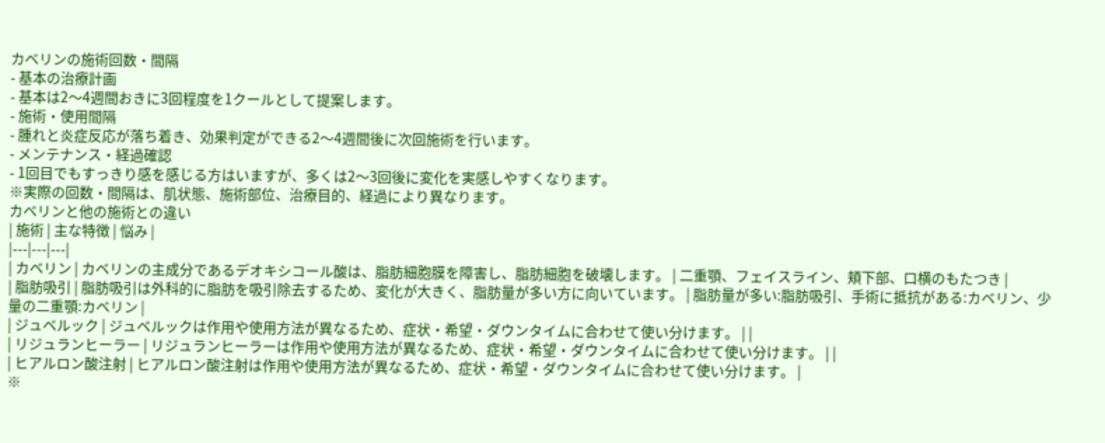カベリンの施術回数・間隔
- 基本の治療計画
- 基本は2〜4週間おきに3回程度を1クールとして提案します。
- 施術・使用間隔
- 腫れと炎症反応が落ち着き、効果判定ができる2〜4週間後に次回施術を行います。
- メンテナンス・経過確認
- 1回目でもすっきり感を感じる方はいますが、多くは2〜3回後に変化を実感しやすくなります。
※実際の回数・間隔は、肌状態、施術部位、治療目的、経過により異なります。
カベリンと他の施術との違い
| 施術 | 主な特徴 | 悩み |
|---|---|---|
| カベリン | カベリンの主成分であるデオキシコール酸は、脂肪細胞膜を障害し、脂肪細胞を破壊します。 | 二重顎、フェイスライン、頬下部、口横のもたつき |
| 脂肪吸引 | 脂肪吸引は外科的に脂肪を吸引除去するため、変化が大きく、脂肪量が多い方に向いています。 | 脂肪量が多い:脂肪吸引、手術に抵抗がある:カベリン、少量の二重顎:カベリン |
| ジュベルック | ジュベルックは作用や使用方法が異なるため、症状・希望・ダウンタイムに合わせて使い分けます。 | |
| リジュランヒーラー | リジュランヒーラーは作用や使用方法が異なるため、症状・希望・ダウンタイムに合わせて使い分けます。 | |
| ヒアルロン酸注射 | ヒアルロン酸注射は作用や使用方法が異なるため、症状・希望・ダウンタイムに合わせて使い分けます。 |
※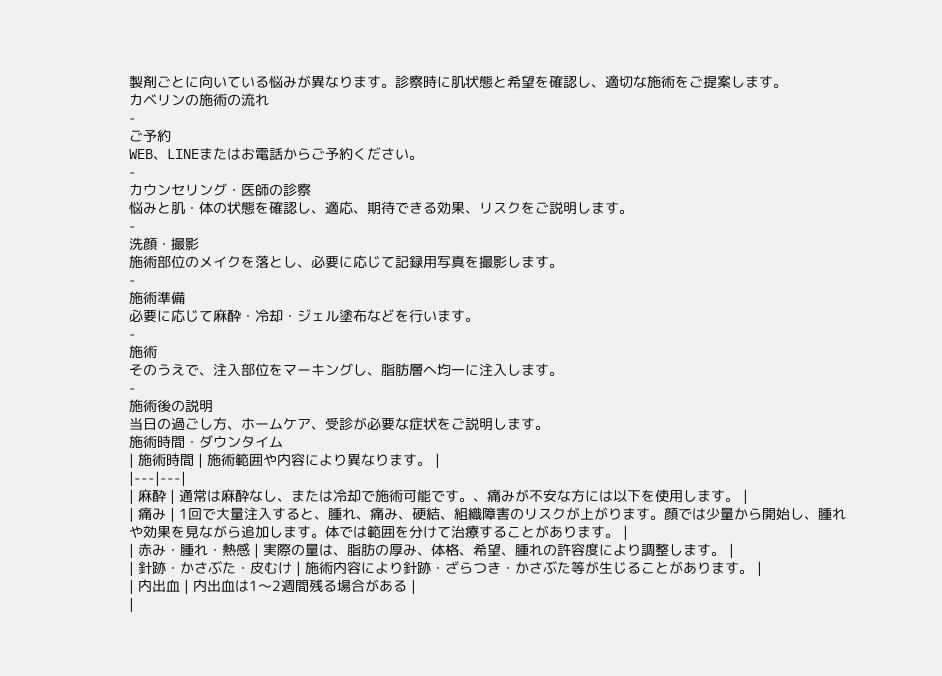製剤ごとに向いている悩みが異なります。診察時に肌状態と希望を確認し、適切な施術をご提案します。
カベリンの施術の流れ
-
ご予約
WEB、LINEまたはお電話からご予約ください。
-
カウンセリング・医師の診察
悩みと肌・体の状態を確認し、適応、期待できる効果、リスクをご説明します。
-
洗顔・撮影
施術部位のメイクを落とし、必要に応じて記録用写真を撮影します。
-
施術準備
必要に応じて麻酔・冷却・ジェル塗布などを行います。
-
施術
そのうえで、注入部位をマーキングし、脂肪層へ均一に注入します。
-
施術後の説明
当日の過ごし方、ホームケア、受診が必要な症状をご説明します。
施術時間・ダウンタイム
| 施術時間 | 施術範囲や内容により異なります。 |
|---|---|
| 麻酔 | 通常は麻酔なし、または冷却で施術可能です。、痛みが不安な方には以下を使用します。 |
| 痛み | 1回で大量注入すると、腫れ、痛み、硬結、組織障害のリスクが上がります。顔では少量から開始し、腫れや効果を見ながら追加します。体では範囲を分けて治療することがあります。 |
| 赤み・腫れ・熱感 | 実際の量は、脂肪の厚み、体格、希望、腫れの許容度により調整します。 |
| 針跡・かさぶた・皮むけ | 施術内容により針跡・ざらつき・かさぶた等が生じることがあります。 |
| 内出血 | 内出血は1〜2週間残る場合がある |
|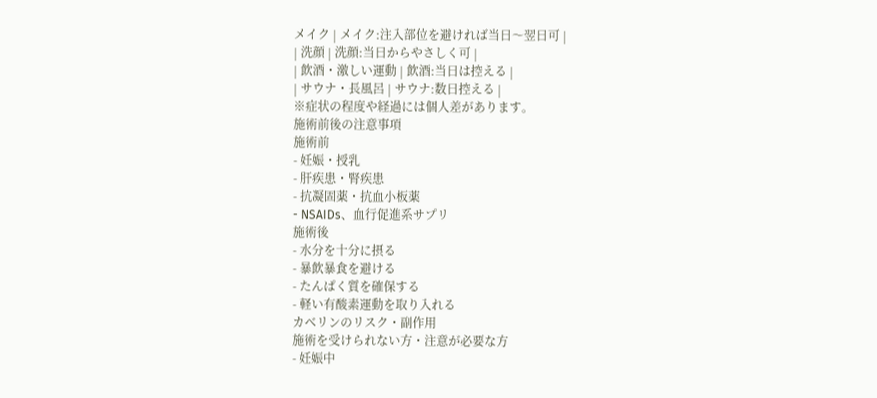メイク | メイク:注入部位を避ければ当日〜翌日可 |
| 洗顔 | 洗顔:当日からやさしく可 |
| 飲酒・激しい運動 | 飲酒:当日は控える |
| サウナ・長風呂 | サウナ:数日控える |
※症状の程度や経過には個人差があります。
施術前後の注意事項
施術前
- 妊娠・授乳
- 肝疾患・腎疾患
- 抗凝固薬・抗血小板薬
- NSAIDs、血行促進系サプリ
施術後
- 水分を十分に摂る
- 暴飲暴食を避ける
- たんぱく質を確保する
- 軽い有酸素運動を取り入れる
カベリンのリスク・副作用
施術を受けられない方・注意が必要な方
- 妊娠中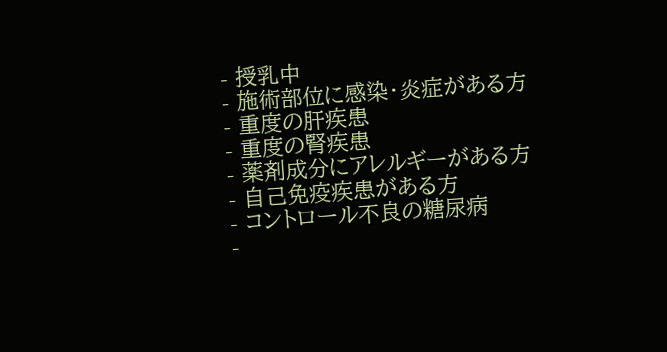- 授乳中
- 施術部位に感染・炎症がある方
- 重度の肝疾患
- 重度の腎疾患
- 薬剤成分にアレルギーがある方
- 自己免疫疾患がある方
- コントロール不良の糖尿病
-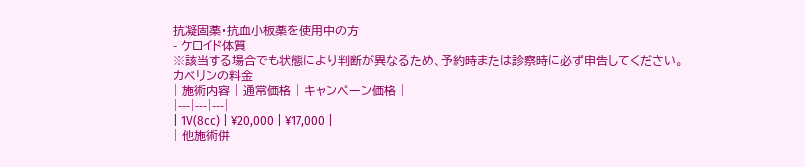抗凝固薬・抗血小板薬を使用中の方
- ケロイド体質
※該当する場合でも状態により判断が異なるため、予約時または診察時に必ず申告してください。
カベリンの料金
| 施術内容 | 通常価格 | キャンペーン価格 |
|---|---|---|
| 1V(8cc) | ¥20,000 | ¥17,000 |
| 他施術併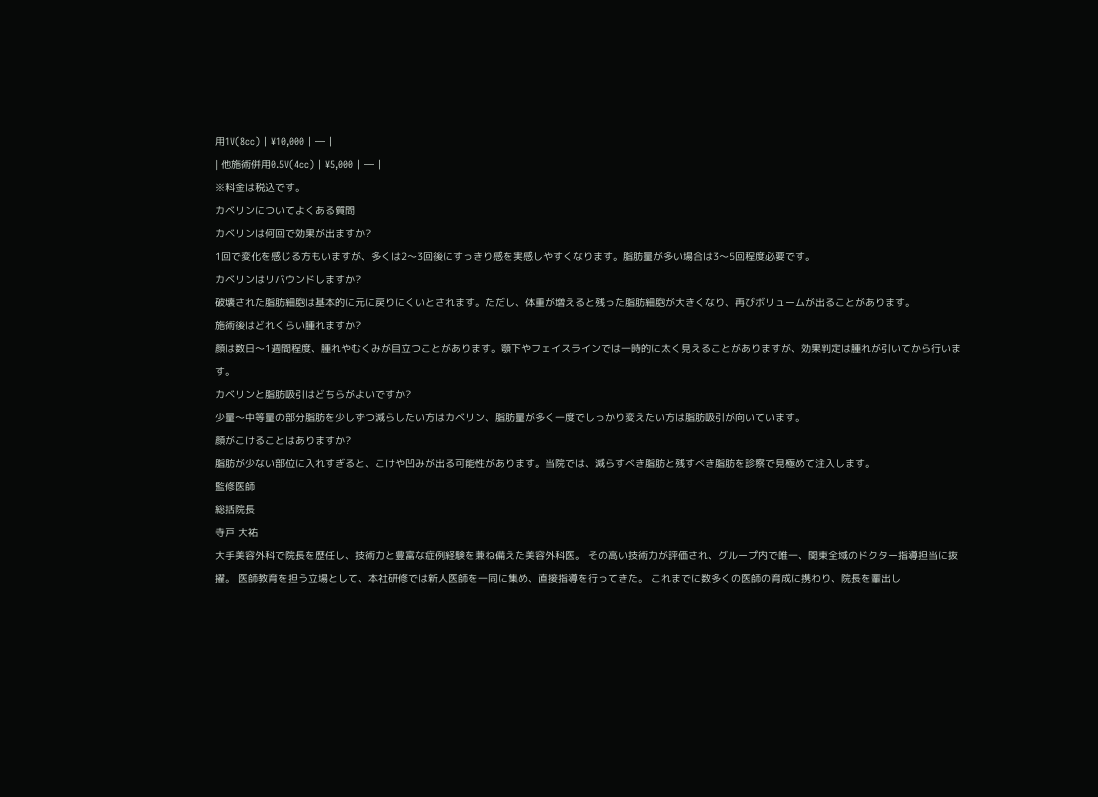用1V(8cc) | ¥10,000 | — |
| 他施術併用0.5V(4cc) | ¥5,000 | — |
※料金は税込です。
カベリンについてよくある質問
カベリンは何回で効果が出ますか?
1回で変化を感じる方もいますが、多くは2〜3回後にすっきり感を実感しやすくなります。脂肪量が多い場合は3〜5回程度必要です。
カベリンはリバウンドしますか?
破壊された脂肪細胞は基本的に元に戻りにくいとされます。ただし、体重が増えると残った脂肪細胞が大きくなり、再びボリュームが出ることがあります。
施術後はどれくらい腫れますか?
顔は数日〜1週間程度、腫れやむくみが目立つことがあります。顎下やフェイスラインでは一時的に太く見えることがありますが、効果判定は腫れが引いてから行います。
カベリンと脂肪吸引はどちらがよいですか?
少量〜中等量の部分脂肪を少しずつ減らしたい方はカベリン、脂肪量が多く一度でしっかり変えたい方は脂肪吸引が向いています。
顔がこけることはありますか?
脂肪が少ない部位に入れすぎると、こけや凹みが出る可能性があります。当院では、減らすべき脂肪と残すべき脂肪を診察で見極めて注入します。
監修医師
総括院長
寺戸 大祐
大手美容外科で院長を歴任し、技術力と豊富な症例経験を兼ね備えた美容外科医。 その高い技術力が評価され、グループ内で唯一、関東全域のドクター指導担当に抜擢。 医師教育を担う立場として、本社研修では新人医師を一同に集め、直接指導を行ってきた。 これまでに数多くの医師の育成に携わり、院長を輩出し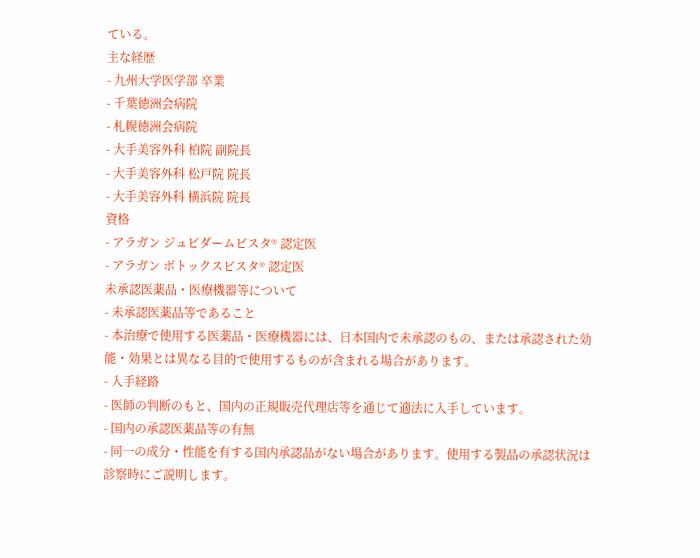ている。
主な経歴
- 九州大学医学部 卒業
- 千葉徳洲会病院
- 札幌徳洲会病院
- 大手美容外科 柏院 副院長
- 大手美容外科 松戸院 院長
- 大手美容外科 横浜院 院長
資格
- アラガン ジュビダームビスタ® 認定医
- アラガン ボトックスビスタ® 認定医
未承認医薬品・医療機器等について
- 未承認医薬品等であること
- 本治療で使用する医薬品・医療機器には、日本国内で未承認のもの、または承認された効能・効果とは異なる目的で使用するものが含まれる場合があります。
- 入手経路
- 医師の判断のもと、国内の正規販売代理店等を通じて適法に入手しています。
- 国内の承認医薬品等の有無
- 同一の成分・性能を有する国内承認品がない場合があります。使用する製品の承認状況は診察時にご説明します。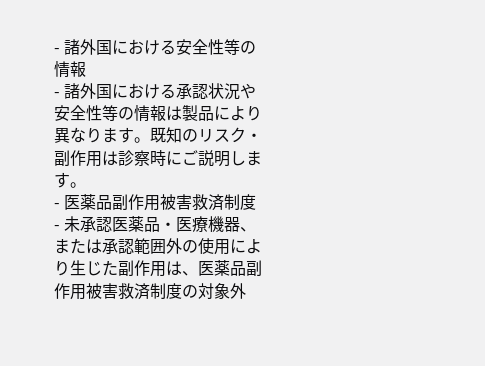- 諸外国における安全性等の情報
- 諸外国における承認状況や安全性等の情報は製品により異なります。既知のリスク・副作用は診察時にご説明します。
- 医薬品副作用被害救済制度
- 未承認医薬品・医療機器、または承認範囲外の使用により生じた副作用は、医薬品副作用被害救済制度の対象外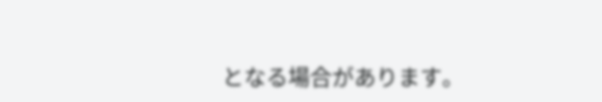となる場合があります。